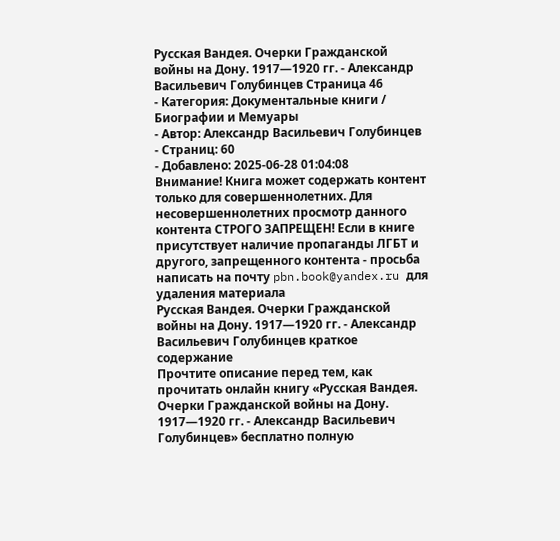Русская Вандея. Очерки Гражданской войны на Дону. 1917—1920 гг. - Александр Васильевич Голубинцев Страница 46
- Категория: Документальные книги / Биографии и Мемуары
- Автор: Александр Васильевич Голубинцев
- Страниц: 60
- Добавлено: 2025-06-28 01:04:08
Внимание! Книга может содержать контент только для совершеннолетних. Для несовершеннолетних просмотр данного контента СТРОГО ЗАПРЕЩЕН! Если в книге присутствует наличие пропаганды ЛГБТ и другого, запрещенного контента - просьба написать на почту pbn.book@yandex.ru для удаления материала
Русская Вандея. Очерки Гражданской войны на Дону. 1917—1920 гг. - Александр Васильевич Голубинцев краткое содержание
Прочтите описание перед тем, как прочитать онлайн книгу «Русская Вандея. Очерки Гражданской войны на Дону. 1917—1920 гг. - Александр Васильевич Голубинцев» бесплатно полную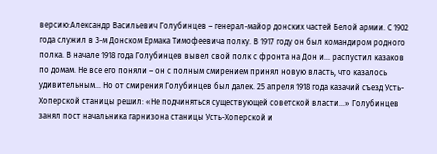версию:Александр Васильевич Голубинцев – генерал-майор донских частей Белой армии. С 1902 года служил в 3-м Донском Ермака Тимофеевича полку. В 1917 году он был командиром родного полка. В начале 1918 года Голубинцев вывел свой полк с фронта на Дон и… распустил казаков по домам. Не все его поняли – он с полным смирением принял новую власть, что казалось удивительным… Но от смирения Голубинцев был далек. 25 апреля 1918 года казачий съезд Усть-Хоперской станицы решил: «Не подчиняться существующей советской власти…» Голубинцев занял пост начальника гарнизона станицы Усть-Хоперской и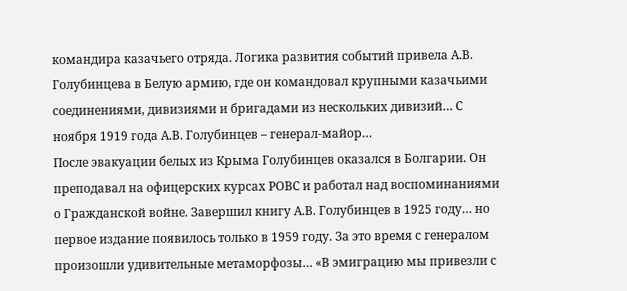командира казачьего отряда. Логика развития событий привела А.В. Голубинцева в Белую армию, где он командовал крупными казачьими соединениями, дивизиями и бригадами из нескольких дивизий… С ноября 1919 года А.В. Голубинцев – генерал-майор…
После эвакуации белых из Крыма Голубинцев оказался в Болгарии. Он преподавал на офицерских курсах РОВС и работал над воспоминаниями о Гражданской войне. Завершил книгу А.В. Голубинцев в 1925 году… но первое издание появилось только в 1959 году. За это время с генералом произошли удивительные метаморфозы… «В эмиграцию мы привезли с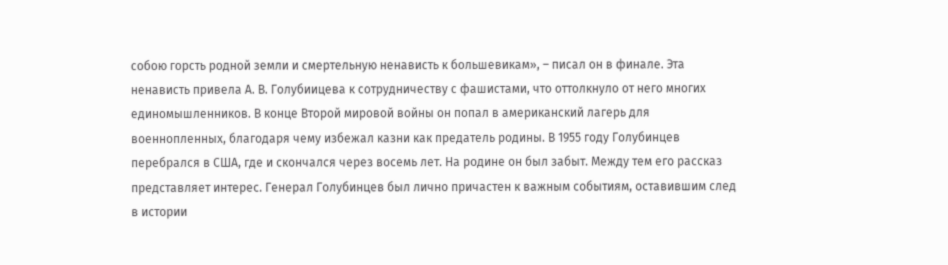собою горсть родной земли и смертельную ненависть к большевикам», – писал он в финале. Эта ненависть привела А. В. Голубиицева к сотрудничеству с фашистами, что оттолкнуло от него многих единомышленников. В конце Второй мировой войны он попал в американский лагерь для военнопленных, благодаря чему избежал казни как предатель родины. В 1955 году Голубинцев перебрался в США, где и скончался через восемь лет. На родине он был забыт. Между тем его рассказ представляет интерес. Генерал Голубинцев был лично причастен к важным событиям, оставившим след в истории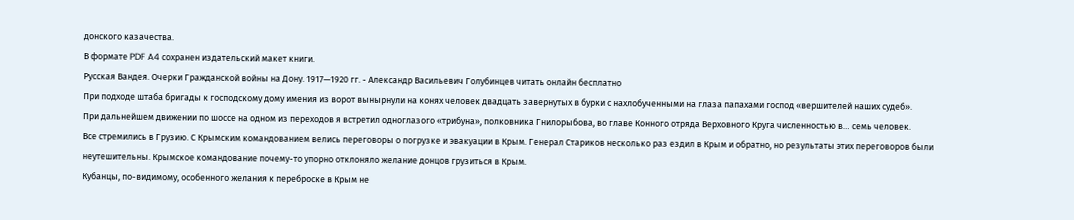донского казачества.
В формате PDF A4 сохранен издательский макет книги.
Русская Вандея. Очерки Гражданской войны на Дону. 1917—1920 гг. - Александр Васильевич Голубинцев читать онлайн бесплатно
При подходе штаба бригады к господскому дому имения из ворот вынырнули на конях человек двадцать завернутых в бурки с нахлобученными на глаза папахами господ «вершителей наших судеб».
При дальнейшем движении по шоссе на одном из переходов я встретил одноглазого «трибуна», полковника Гнилорыбова, во главе Конного отряда Верховного Круга численностью в… семь человек.
Все стремились в Грузию. С Крымским командованием велись переговоры о погрузке и эвакуации в Крым. Генерал Стариков несколько раз ездил в Крым и обратно, но результаты этих переговоров были неутешительны. Крымское командование почему-то упорно отклоняло желание донцов грузиться в Крым.
Кубанцы, по-видимому, особенного желания к переброске в Крым не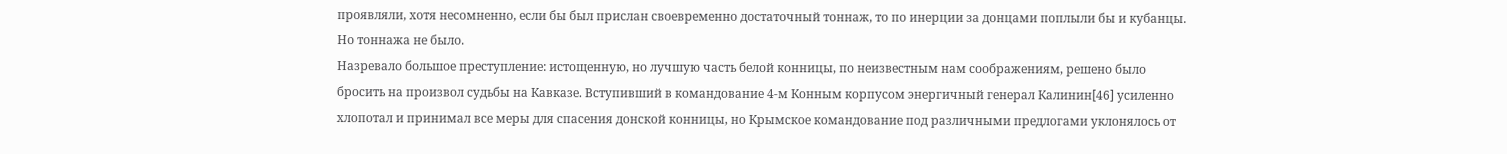проявляли, хотя несомненно, если бы был прислан своевременно достаточный тоннаж, то по инерции за донцами поплыли бы и кубанцы. Но тоннажа не было.
Назревало большое преступление: истощенную, но лучшую часть белой конницы, по неизвестным нам соображениям, решено было бросить на произвол судьбы на Кавказе. Вступивший в командование 4-м Конным корпусом энергичный генерал Калинин[46] усиленно хлопотал и принимал все меры для спасения донской конницы, но Крымское командование под различными предлогами уклонялось от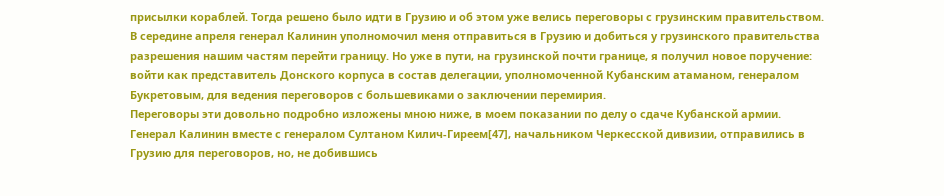присылки кораблей. Тогда решено было идти в Грузию и об этом уже велись переговоры с грузинским правительством.
В середине апреля генерал Калинин уполномочил меня отправиться в Грузию и добиться у грузинского правительства разрешения нашим частям перейти границу. Но уже в пути, на грузинской почти границе, я получил новое поручение: войти как представитель Донского корпуса в состав делегации, уполномоченной Кубанским атаманом, генералом Букретовым, для ведения переговоров с большевиками о заключении перемирия.
Переговоры эти довольно подробно изложены мною ниже, в моем показании по делу о сдаче Кубанской армии. Генерал Калинин вместе с генералом Султаном Килич-Гиреем[47], начальником Черкесской дивизии, отправились в Грузию для переговоров, но, не добившись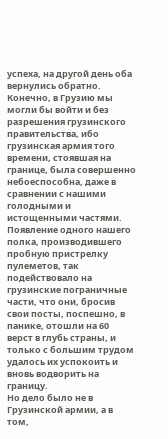успеха, на другой день оба вернулись обратно.
Конечно, в Грузию мы могли бы войти и без разрешения грузинского правительства, ибо грузинская армия того времени, стоявшая на границе, была совершенно небоеспособна, даже в сравнении с нашими голодными и истощенными частями. Появление одного нашего полка, производившего пробную пристрелку пулеметов, так подействовало на грузинские пограничные части, что они, бросив свои посты, поспешно, в панике, отошли на 60 верст в глубь страны, и только с большим трудом удалось их успокоить и вновь водворить на границу.
Но дело было не в Грузинской армии, а в том,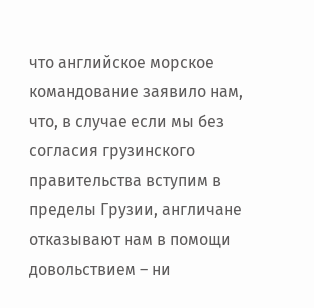что английское морское командование заявило нам, что, в случае если мы без согласия грузинского правительства вступим в пределы Грузии, англичане отказывают нам в помощи довольствием – ни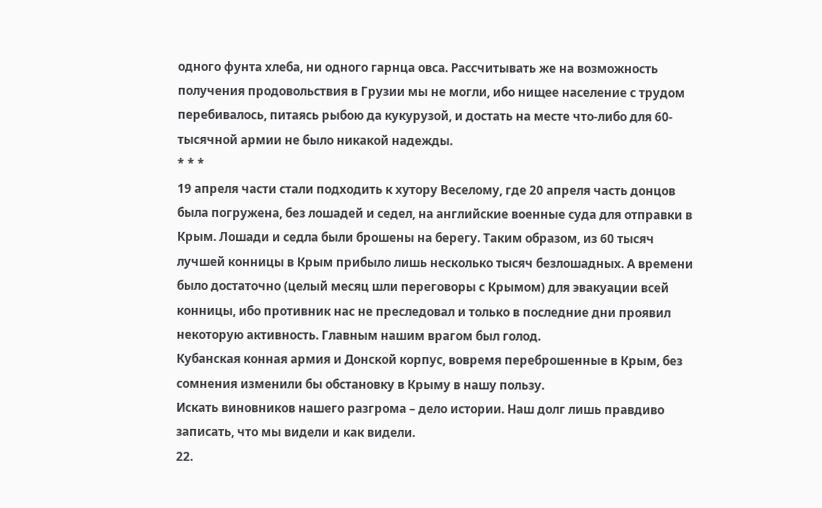одного фунта хлеба, ни одного гарнца овса. Рассчитывать же на возможность получения продовольствия в Грузии мы не могли, ибо нищее население с трудом перебивалось, питаясь рыбою да кукурузой, и достать на месте что-либо для 60-тысячной армии не было никакой надежды.
* * *
19 апреля части стали подходить к хутору Веселому, где 20 апреля часть донцов была погружена, без лошадей и седел, на английские военные суда для отправки в Крым. Лошади и седла были брошены на берегу. Таким образом, из 60 тысяч лучшей конницы в Крым прибыло лишь несколько тысяч безлошадных. А времени было достаточно (целый месяц шли переговоры с Крымом) для эвакуации всей конницы, ибо противник нас не преследовал и только в последние дни проявил некоторую активность. Главным нашим врагом был голод.
Кубанская конная армия и Донской корпус, вовремя переброшенные в Крым, без сомнения изменили бы обстановку в Крыму в нашу пользу.
Искать виновников нашего разгрома – дело истории. Наш долг лишь правдиво записать, что мы видели и как видели.
22.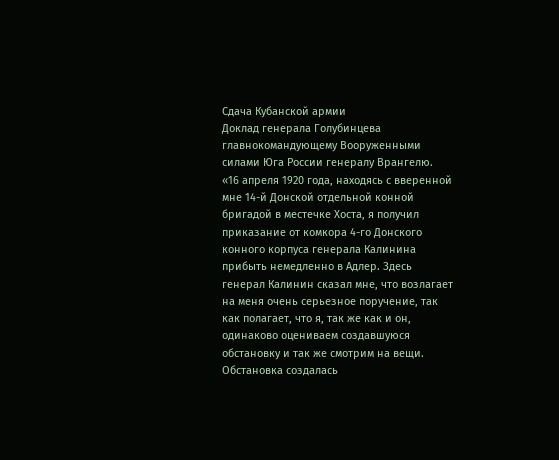Сдача Кубанской армии
Доклад генерала Голубинцева главнокомандующему Вооруженными силами Юга России генералу Врангелю.
«16 апреля 1920 года, находясь с вверенной мне 14-й Донской отдельной конной бригадой в местечке Хоста, я получил приказание от комкора 4-го Донского конного корпуса генерала Калинина прибыть немедленно в Адлер. Здесь генерал Калинин сказал мне, что возлагает на меня очень серьезное поручение, так как полагает, что я, так же как и он, одинаково оцениваем создавшуюся обстановку и так же смотрим на вещи. Обстановка создалась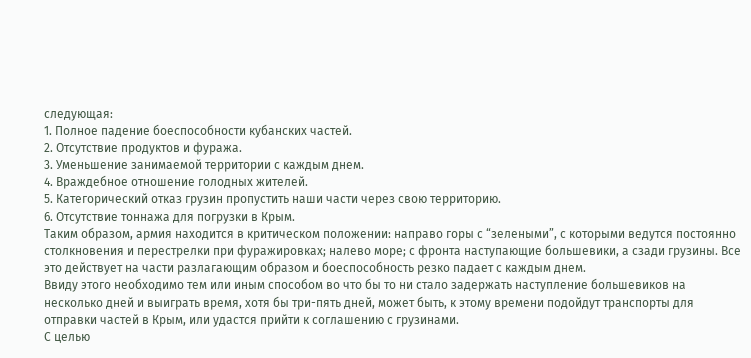следующая:
1. Полное падение боеспособности кубанских частей.
2. Отсутствие продуктов и фуража.
3. Уменьшение занимаемой территории с каждым днем.
4. Враждебное отношение голодных жителей.
5. Категорический отказ грузин пропустить наши части через свою территорию.
6. Отсутствие тоннажа для погрузки в Крым.
Таким образом, армия находится в критическом положении: направо горы с “зелеными”, с которыми ведутся постоянно столкновения и перестрелки при фуражировках; налево море; с фронта наступающие большевики, а сзади грузины. Все это действует на части разлагающим образом и боеспособность резко падает с каждым днем.
Ввиду этого необходимо тем или иным способом во что бы то ни стало задержать наступление большевиков на несколько дней и выиграть время, хотя бы три-пять дней, может быть, к этому времени подойдут транспорты для отправки частей в Крым, или удастся прийти к соглашению с грузинами.
С целью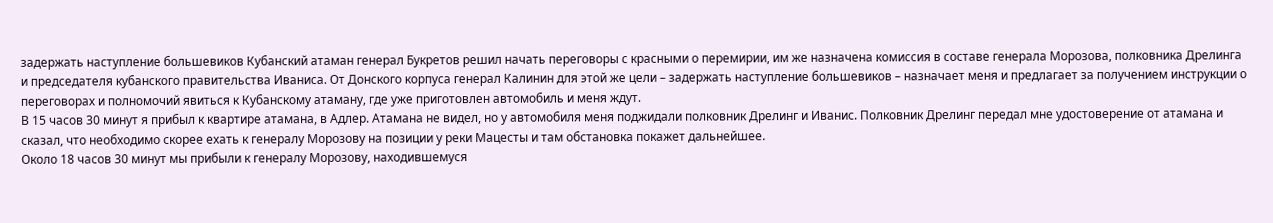задержать наступление большевиков Кубанский атаман генерал Букретов решил начать переговоры с красными о перемирии, им же назначена комиссия в составе генерала Морозова, полковника Дрелинга и председателя кубанского правительства Иваниса. От Донского корпуса генерал Калинин для этой же цели – задержать наступление большевиков – назначает меня и предлагает за получением инструкции о переговорах и полномочий явиться к Кубанскому атаману, где уже приготовлен автомобиль и меня ждут.
В 15 часов 30 минут я прибыл к квартире атамана, в Адлер. Атамана не видел, но у автомобиля меня поджидали полковник Дрелинг и Иванис. Полковник Дрелинг передал мне удостоверение от атамана и сказал, что необходимо скорее ехать к генералу Морозову на позиции у реки Мацесты и там обстановка покажет дальнейшее.
Около 18 часов 30 минут мы прибыли к генералу Морозову, находившемуся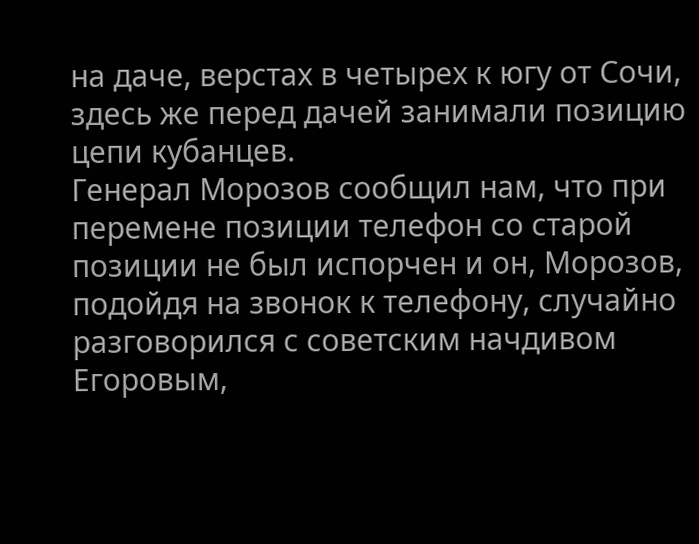на даче, верстах в четырех к югу от Сочи, здесь же перед дачей занимали позицию цепи кубанцев.
Генерал Морозов сообщил нам, что при перемене позиции телефон со старой позиции не был испорчен и он, Морозов, подойдя на звонок к телефону, случайно разговорился с советским начдивом Егоровым,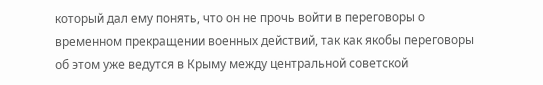который дал ему понять, что он не прочь войти в переговоры о временном прекращении военных действий, так как якобы переговоры об этом уже ведутся в Крыму между центральной советской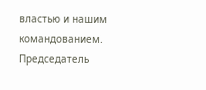властью и нашим командованием.
Председатель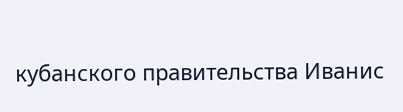кубанского правительства Иванис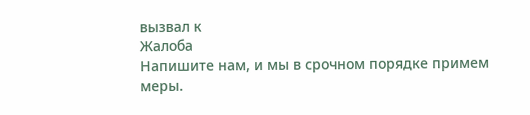вызвал к
Жалоба
Напишите нам, и мы в срочном порядке примем меры.